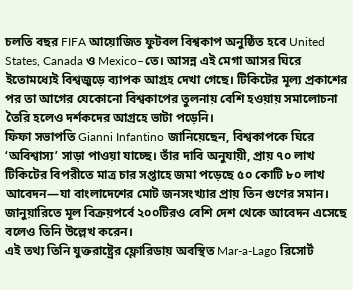চলতি বছর FIFA আয়োজিত ফুটবল বিশ্বকাপ অনুষ্ঠিত হবে United States, Canada ও Mexico–তে। আসন্ন এই মেগা আসর ঘিরে ইতোমধ্যেই বিশ্বজুড়ে ব্যাপক আগ্রহ দেখা গেছে। টিকিটের মূল্য প্রকাশের পর তা আগের যেকোনো বিশ্বকাপের তুলনায় বেশি হওয়ায় সমালোচনা তৈরি হলেও দর্শকদের আগ্রহে ভাটা পড়েনি।
ফিফা সভাপতি Gianni Infantino জানিয়েছেন, বিশ্বকাপকে ঘিরে ‘অবিশ্বাস্য’ সাড়া পাওয়া যাচ্ছে। তাঁর দাবি অনুযায়ী, প্রায় ৭০ লাখ টিকিটের বিপরীতে মাত্র চার সপ্তাহে জমা পড়েছে ৫০ কোটি ৮০ লাখ আবেদন—যা বাংলাদেশের মোট জনসংখ্যার প্রায় তিন গুণের সমান। জানুয়ারিতে মূল বিক্রয়পর্বে ২০০টিরও বেশি দেশ থেকে আবেদন এসেছে বলেও তিনি উল্লেখ করেন।
এই তথ্য তিনি যুক্তরাষ্ট্রের ফ্লোরিডায় অবস্থিত Mar-a-Lago রিসোর্ট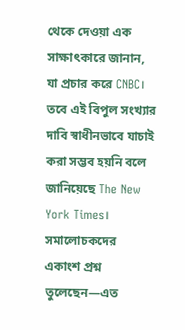থেকে দেওয়া এক সাক্ষাৎকারে জানান, যা প্রচার করে CNBC। তবে এই বিপুল সংখ্যার দাবি স্বাধীনভাবে যাচাই করা সম্ভব হয়নি বলে জানিয়েছে The New York Times।
সমালোচকদের একাংশ প্রশ্ন তুলেছেন—এত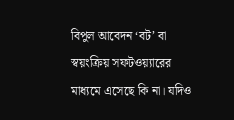বিপুল আবেদন ‘বট’ বা স্বয়ংক্রিয় সফটওয়্যারের মাধ্যমে এসেছে কি না। যদিও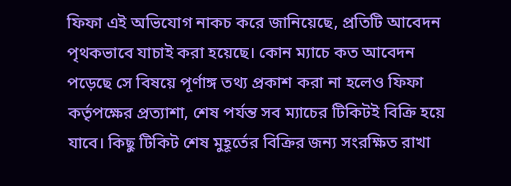ফিফা এই অভিযোগ নাকচ করে জানিয়েছে, প্রতিটি আবেদন পৃথকভাবে যাচাই করা হয়েছে। কোন ম্যাচে কত আবেদন পড়েছে সে বিষয়ে পূর্ণাঙ্গ তথ্য প্রকাশ করা না হলেও ফিফা কর্তৃপক্ষের প্রত্যাশা, শেষ পর্যন্ত সব ম্যাচের টিকিটই বিক্রি হয়ে যাবে। কিছু টিকিট শেষ মুহূর্তের বিক্রির জন্য সংরক্ষিত রাখা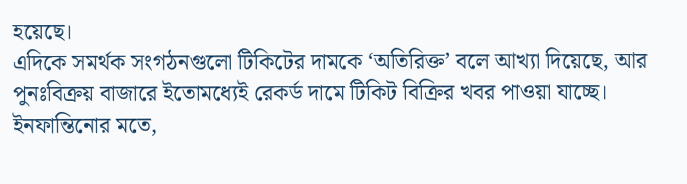হয়েছে।
এদিকে সমর্থক সংগঠনগুলো টিকিটের দামকে ‘অতিরিক্ত’ বলে আখ্যা দিয়েছে, আর পুনঃবিক্রয় বাজারে ইতোমধ্যেই রেকর্ড দামে টিকিট বিক্রির খবর পাওয়া যাচ্ছে। ইনফান্তিনোর মতে,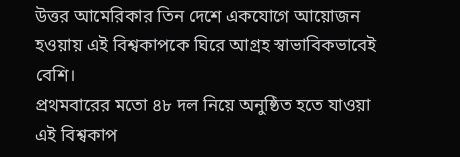উত্তর আমেরিকার তিন দেশে একযোগে আয়োজন হওয়ায় এই বিশ্বকাপকে ঘিরে আগ্রহ স্বাভাবিকভাবেই বেশি।
প্রথমবারের মতো ৪৮ দল নিয়ে অনুষ্ঠিত হতে যাওয়া এই বিশ্বকাপ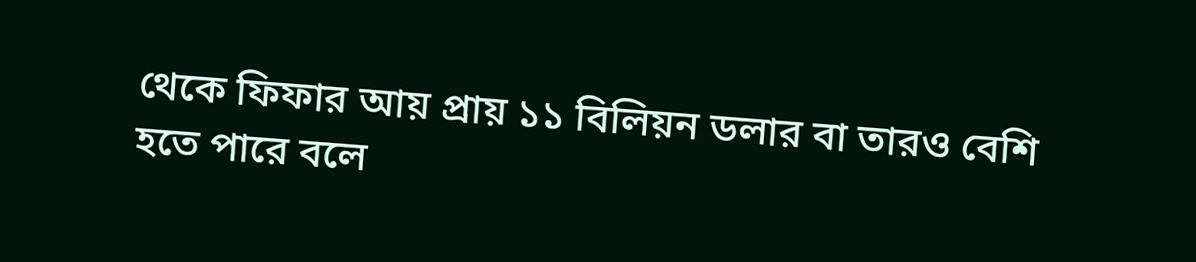থেকে ফিফার আয় প্রায় ১১ বিলিয়ন ডলার বা তারও বেশি হতে পারে বলে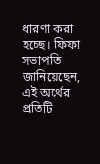ধারণা করা হচ্ছে। ফিফা সভাপতি জানিয়েছেন, এই অর্থের প্রতিটি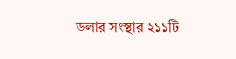ডলার সংস্থার ২১১টি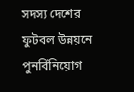সদস্য দেশের ফুটবল উন্নয়নে পুনর্বিনিয়োগ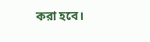করা হবে।